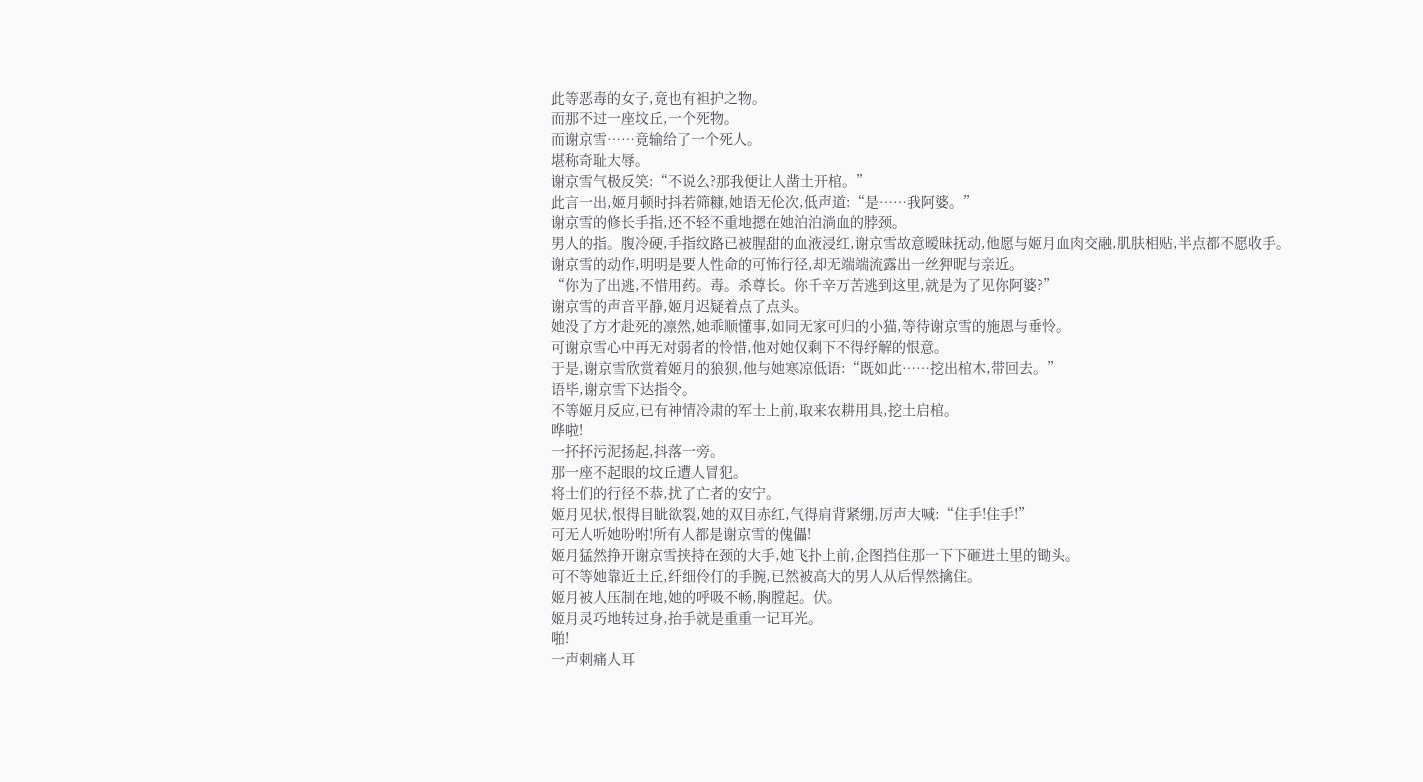此等恶毒的女子,竟也有袒护之物。
而那不过一座坟丘,一个死物。
而谢京雪……竟输给了一个死人。
堪称奇耻大辱。
谢京雪气极反笑:“不说么?那我便让人凿土开棺。”
此言一出,姬月顿时抖若筛糠,她语无伦次,低声道:“是……我阿婆。”
谢京雪的修长手指,还不轻不重地摁在她泊泊淌血的脖颈。
男人的指。腹冷硬,手指纹路已被腥甜的血液浸红,谢京雪故意暧昧抚动,他愿与姬月血肉交融,肌肤相贴,半点都不愿收手。
谢京雪的动作,明明是要人性命的可怖行径,却无端端流露出一丝狎昵与亲近。
“你为了出逃,不惜用药。毒。杀尊长。你千辛万苦逃到这里,就是为了见你阿婆?”
谢京雪的声音平静,姬月迟疑着点了点头。
她没了方才赴死的凛然,她乖顺懂事,如同无家可归的小猫,等待谢京雪的施恩与垂怜。
可谢京雪心中再无对弱者的怜惜,他对她仅剩下不得纾解的恨意。
于是,谢京雪欣赏着姬月的狼狈,他与她寒凉低语:“既如此……挖出棺木,带回去。”
语毕,谢京雪下达指令。
不等姬月反应,已有神情冷肃的军士上前,取来农耕用具,挖土启棺。
哗啦!
一抔抔污泥扬起,抖落一旁。
那一座不起眼的坟丘遭人冒犯。
将士们的行径不恭,扰了亡者的安宁。
姬月见状,恨得目眦欲裂,她的双目赤红,气得肩背紧绷,厉声大喊:“住手!住手!”
可无人听她吩咐!所有人都是谢京雪的傀儡!
姬月猛然挣开谢京雪挟持在颈的大手,她飞扑上前,企图挡住那一下下砸进土里的锄头。
可不等她靠近土丘,纤细伶仃的手腕,已然被高大的男人从后悍然擒住。
姬月被人压制在地,她的呼吸不畅,胸膛起。伏。
姬月灵巧地转过身,抬手就是重重一记耳光。
啪!
一声刺痛人耳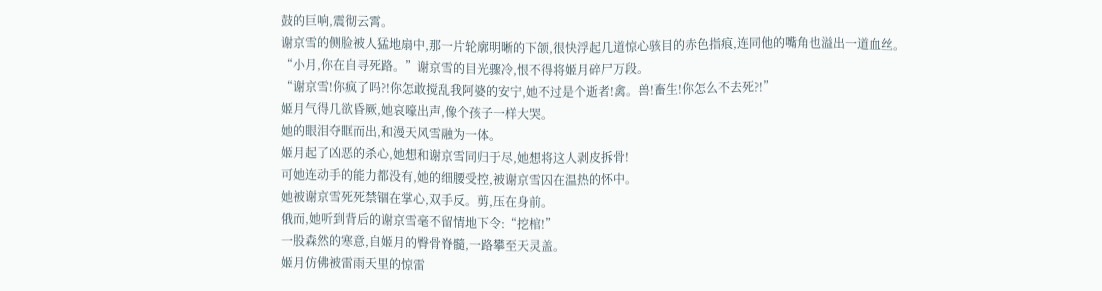鼓的巨响,震彻云霄。
谢京雪的侧脸被人猛地扇中,那一片轮廓明晰的下颌,很快浮起几道惊心骇目的赤色指痕,连同他的嘴角也溢出一道血丝。
“小月,你在自寻死路。”谢京雪的目光骤冷,恨不得将姬月碎尸万段。
“谢京雪!你疯了吗?!你怎敢搅乱我阿婆的安宁,她不过是个逝者!禽。兽!畜生!你怎么不去死?!”
姬月气得几欲昏厥,她哀嚎出声,像个孩子一样大哭。
她的眼泪夺眶而出,和漫天风雪融为一体。
姬月起了凶恶的杀心,她想和谢京雪同归于尽,她想将这人剥皮拆骨!
可她连动手的能力都没有,她的细腰受控,被谢京雪囚在温热的怀中。
她被谢京雪死死禁锢在掌心,双手反。剪,压在身前。
俄而,她听到背后的谢京雪毫不留情地下令:“挖棺!”
一股森然的寒意,自姬月的臀骨脊髓,一路攀至天灵盖。
姬月仿佛被雷雨天里的惊雷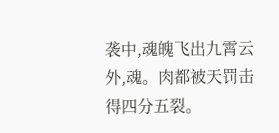袭中,魂魄飞出九霄云外,魂。肉都被天罚击得四分五裂。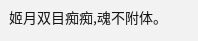姬月双目痴痴,魂不附体。